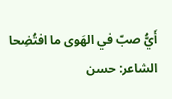أَيُّ صبّ في الهَوى ما افتُضِحا
الشاعر: حسن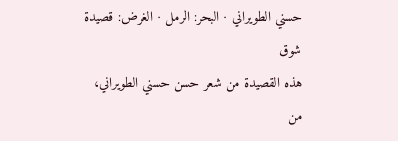حسني الطويراني · البحر: الرمل · الغرض: قصيدة شوق
هذه القصيدة من شعر حسن حسني الطويراني، من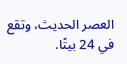العصر الحديث، وتقع في 24 بيتًا.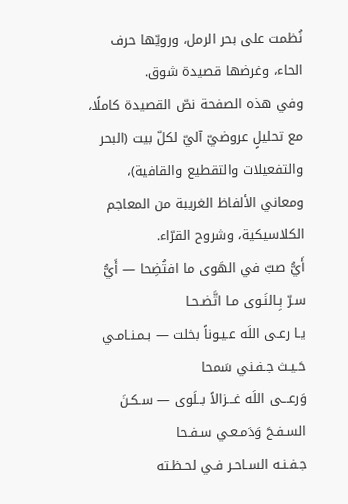نُظمت على بحر الرمل، ورويّها حرف الحاء، وغرضها قصيدة شوق.
وفي هذه الصفحة نصّ القصيدة كاملًا، مع تحليلٍ عروضيّ آليّ لكلّ بيت (البحر والتفعيلات والتقطيع والقافية)، ومعاني الألفاظ الغريبة من المعاجم الكلاسيكية، وشروح القرّاء.
أَيُّ صبّ في الهَوى ما افتُضِحا — أَيُّ سـرّ بِـالنَـوى مـا اتَّضـحـا
يـا رعـى اللَه عـيـوناً بخلت — بـمـنـامـي حَـيـث جـفـني سَمحا
وَرعـــى اللَه غـــزالاً بــلَوى — سـكـنَ السـفـحَ وَدَمـعـي سـفـحا
جـفـنـه السـاحـر فـي لحـظـته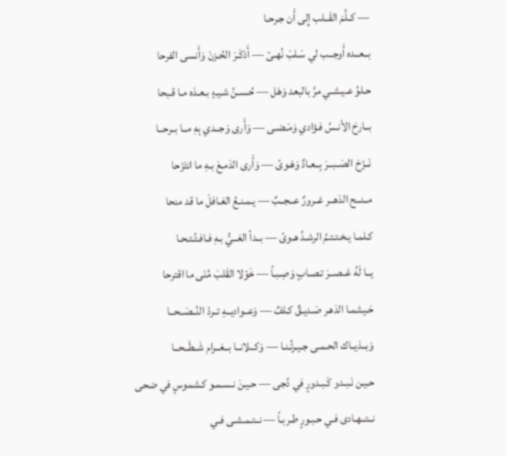— كــلَّمَ القَــلب إِلى أَن جـرحـا
بــعــده أَوجــب لي سَـلبَ نُهـىً — أَذكَـرَ الحُـزنَ وَأَنسى الفرحا
حـلوُ عـيـشـي مرَّ بالبعد وَهَل — حُـسـنُ شـيـءٍ بـعـدَه مـا قـبحا
بــارحَ الأنـسُ فـؤادي وَمَـضـى — وَأَرى وَجــدي بِهِ مــا بــرحــا
نَــزَحَ الصَــبــرَ بِــعـادٌ وَهَـوىً — وَأَرى الدَمـعَ بـهِ ما انتَزَحا
مــنــح الدَهــر غــرورٌ عــجــبٌ — يـمـنـعُ الغـافلَ ما قد منحا
كـلمـا يـخـتـتـمُ الرشـدُ هـوىً — بــدأ الغــيُّ بـهِ فـافـتُـتـحـا
يــا لَهُ عَــصــرَ تـصـابٍ وَصِـبـاً — خَوّلا القَلبَ مُنَى ما اقترحا
حَـيـثـمـا الدَهـر صَـديـقٌ كـلفٌ — وَعــواديــهِ تــردّ النُــصَــحــا
وَبــذيــاك الحـمـى جـيـرتُـنـا — وَكــلانــا بــغــرام شَــطَــحــا
حـيـن نَـبـدو كَـبـدورٍ في دُجى — حـيـنَ نـسـمـو كـشموسٍ في ضحى
نــتــهـادى فـي حـبـورٍ طـربـاً — نــتـمـشـى فـي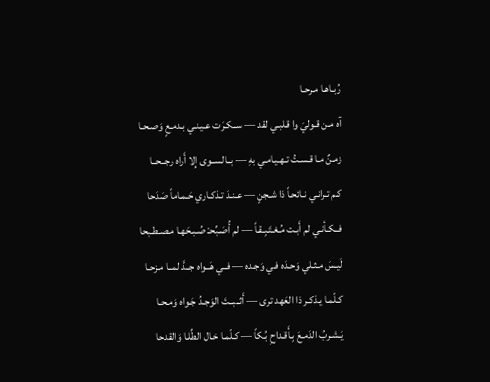رُبـاهـا مـرحـا
آه مـن قـوليَ وا قـلبـي لقد — ســكـرَت عـيـنـي بـدمـعٍ وَصـحـا
زمـنٌ مـا قـسـتُ تـهـيـامـي بهِ — بــالســوى إِلا أَراه رجــحــا
كـم تـرانـي نـائحـاً ذا شـجنٍ — عـنـدَ تـذكـاري حَـمـاماً صَدَحا
فــكـأنـي لم أَبـت مُـغـتَـبِـقـاً — لم أُصَـبِّحـْ صُـبـحَهـا مـصـطـبحا
لَيـسَ مـثـلي وَحـدَه فـي وَجـده — فــي هَــواه جــدَّ لمــا مـزحـا
كـلّمـا يـذكـر ذا العَهد ترى — أَثــبــتَ الوَجـدُ جَـواه وَمـحـا
يَـشـربُ الدَمـعَ بِـأَقـداحِ بُـكاً — كـلّمـا خـال الطِّلـا وَالقدحا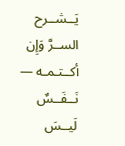يَــشــرح الســرَّ وَإِن أكــتـمـه — نَــفَــسٌ لَيــسَ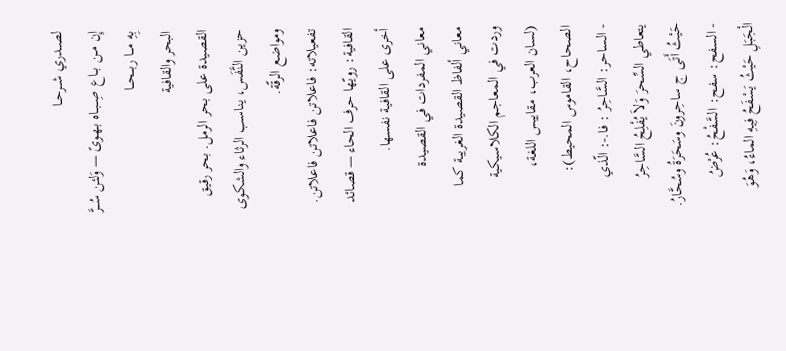لصــدري شــرحــا
إِن مــن بــاع صِــبــاه بـهـوىً — وَلئن سُـــرَّ بِهِ مـــا ربـــحـــا
البحر والقافية
القصيدة على بحر الرمل. بحر رقيق حزين النَّفَس، يناسب الرثاء والشكوى ومواضع الرقّة.
تفعيلاته: فاعلاتن فاعلاتن فاعلاتن.
القافية: رويّها حرف الحاء — قصائد أخرى على القافية نفسها.
معاني المفردات في القصيدة
معاني ألفاظ القصيدة الغريبة كما وردت في المعاجم الكلاسيكية (لسان العرب، مقاييس اللغة، الصحاح، القاموس المحيط):
- الساحر: السَّاحِرُ : فا.-: الّذي يتعاطي السِّحرَ وَلاَ يُفْلِحُ السَّاحِرُ حَيْثُ أَتَى ج ساحِرونَ وسَحَرَةُ وسُحَّارُ.
- السفح: سفح: السَّفْحُ: عُرْضُ الْجَبَلِ حَيْثُ يَسْفَحُ فِيهِ الماءُ، وَهُوَ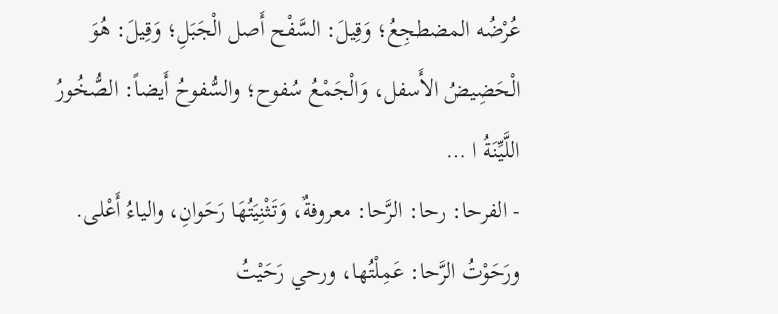عُرْضُه المضطجِعُ؛ وَقِيلَ: السَّفْح أَصل الْجَبَلِ؛ وَقِيلَ: هُوَ الْحَضِيضُ الأَسفل، وَالْجَمْعُ سُفوح؛ والسُّفوحُ أَيضاً: الصُّخُورُ اللَّيِّنَةُ ا …
- الفرحا: رحا: الرَّحا: معروفةٌ، وَتَثْنِيَتُهَا رَحَوانِ، والياءُ أَعْلى. ورَحَوْتُ الرَّحا: عَمِلْتُها، ورحي رَحَيْتُ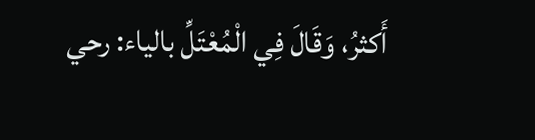أَكثرُ، وَقَالَ فِي الْمُعْتَلِّ بالياء: رحي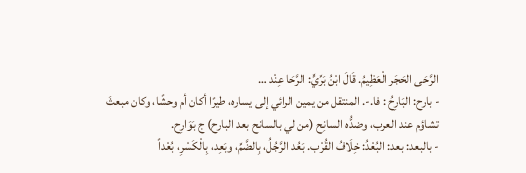الرَّحَى الحَجَر الْعَظِيمُ. قَالَ ابْنُ بَرِّيٍّ: الرَّحَا عِنْد …
- بارح: البَارِحُ : فا.-. المنتقل من يمين الرائي إلى يساره، طيرًا أكان أم وحشًا، وكان مبعثَ تشاؤم عند العرب، وضدُّه السانِح (من لي بالسانح بعد البارح) ج بَوَارِح.
- بالبعد: بعد: البُعْدُ: خِلَافُ القُرْب. بَعُد الرَّجُلُ، بِالضَّمِّ، وبَعِد، بِالْكَسْرِ، بُعْداً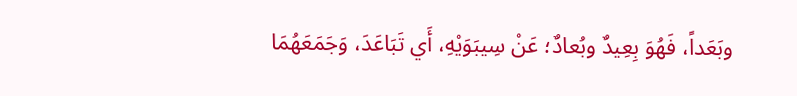وبَعَداً، فَهُوَ بِعِيدٌ وبُعادٌ؛ عَنْ سِيبَوَيْهِ، أَي تَبَاعَدَ، وَجَمَعَهُمَا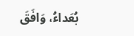بُعَداءُ، وَافَقَ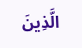الَّذِينَ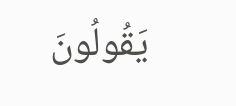يَقُولُونَ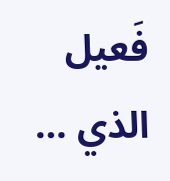فَعيل الذي …